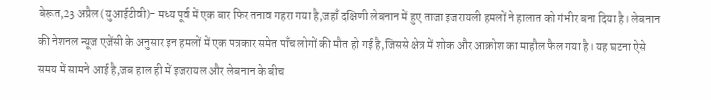बेरूत,23 अप्रैल (युआईटीवी)- मध्य पूर्व में एक बार फिर तनाव गहरा गया है,जहाँ दक्षिणी लेबनान में हुए ताजा इजरायली हमलों ने हालात को गंभीर बना दिया है। लेबनान की नेशनल न्यूज एजेंसी के अनुसार इन हमलों में एक पत्रकार समेत पाँच लोगों की मौत हो गई है,जिससे क्षेत्र में शोक और आक्रोश का माहौल फैल गया है। यह घटना ऐसे समय में सामने आई है,जब हाल ही में इजरायल और लेबनान के बीच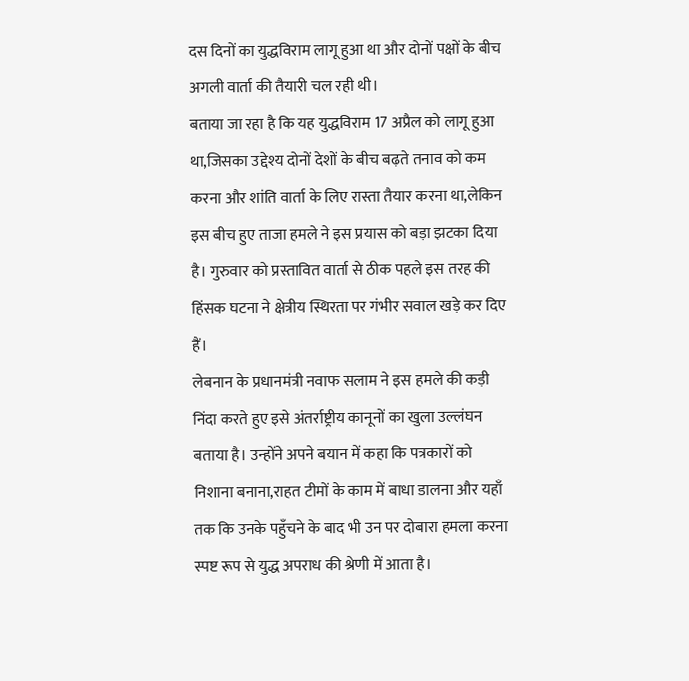दस दिनों का युद्धविराम लागू हुआ था और दोनों पक्षों के बीच अगली वार्ता की तैयारी चल रही थी।
बताया जा रहा है कि यह युद्धविराम 17 अप्रैल को लागू हुआ था,जिसका उद्देश्य दोनों देशों के बीच बढ़ते तनाव को कम करना और शांति वार्ता के लिए रास्ता तैयार करना था,लेकिन इस बीच हुए ताजा हमले ने इस प्रयास को बड़ा झटका दिया है। गुरुवार को प्रस्तावित वार्ता से ठीक पहले इस तरह की हिंसक घटना ने क्षेत्रीय स्थिरता पर गंभीर सवाल खड़े कर दिए हैं।
लेबनान के प्रधानमंत्री नवाफ सलाम ने इस हमले की कड़ी निंदा करते हुए इसे अंतर्राष्ट्रीय कानूनों का खुला उल्लंघन बताया है। उन्होंने अपने बयान में कहा कि पत्रकारों को निशाना बनाना,राहत टीमों के काम में बाधा डालना और यहाँ तक कि उनके पहुँचने के बाद भी उन पर दोबारा हमला करना स्पष्ट रूप से युद्ध अपराध की श्रेणी में आता है।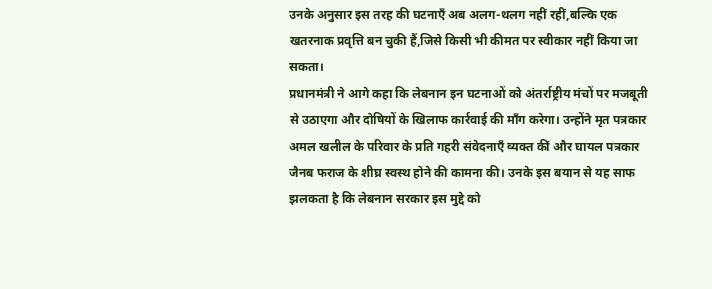उनके अनुसार इस तरह की घटनाएँ अब अलग-थलग नहीं रहीं,बल्कि एक खतरनाक प्रवृत्ति बन चुकी हैं,जिसे किसी भी कीमत पर स्वीकार नहीं किया जा सकता।
प्रधानमंत्री ने आगे कहा कि लेबनान इन घटनाओं को अंतर्राष्ट्रीय मंचों पर मजबूती से उठाएगा और दोषियों के खिलाफ कार्रवाई की माँग करेगा। उन्होंने मृत पत्रकार अमल खलील के परिवार के प्रति गहरी संवेदनाएँ व्यक्त कीं और घायल पत्रकार जैनब फराज के शीघ्र स्वस्थ होने की कामना की। उनके इस बयान से यह साफ झलकता है कि लेबनान सरकार इस मुद्दे को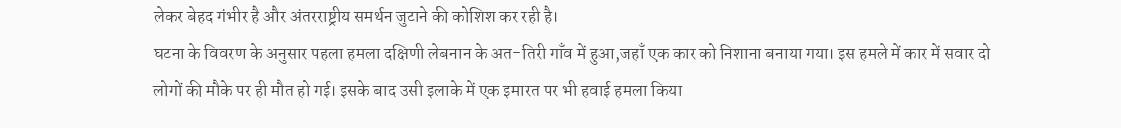लेकर बेहद गंभीर है और अंतरराष्ट्रीय समर्थन जुटाने की कोशिश कर रही है।
घटना के विवरण के अनुसार पहला हमला दक्षिणी लेबनान के अत-तिरी गाँव में हुआ,जहाँ एक कार को निशाना बनाया गया। इस हमले में कार में सवार दो लोगों की मौके पर ही मौत हो गई। इसके बाद उसी इलाके में एक इमारत पर भी हवाई हमला किया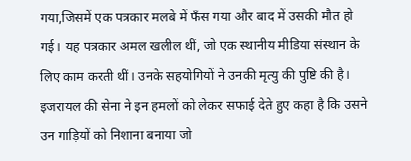गया,जिसमें एक पत्रकार मलबे में फँस गया और बाद में उसकी मौत हो गई। यह पत्रकार अमल खलील थीं, जो एक स्थानीय मीडिया संस्थान के लिए काम करती थीं। उनके सहयोगियों ने उनकी मृत्यु की पुष्टि की है।
इजरायल की सेना ने इन हमलों को लेकर सफाई देते हुए कहा है कि उसने उन गाड़ियों को निशाना बनाया जो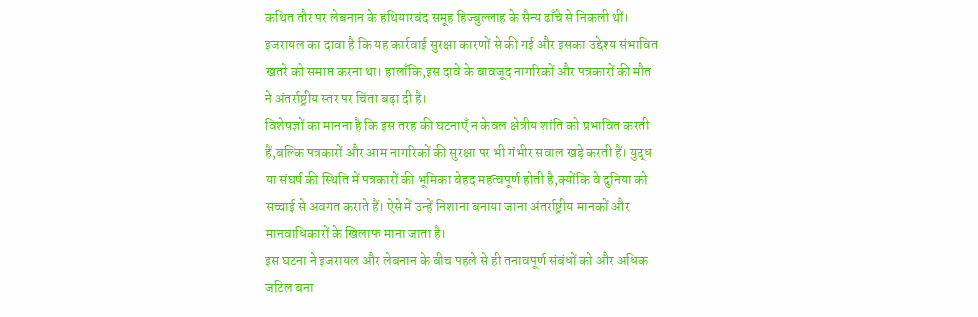कथित तौर पर लेबनान के हथियारबंद समूह हिज्बुल्लाह के सैन्य ढाँचे से निकली थीं। इजरायल का दावा है कि यह कार्रवाई सुरक्षा कारणों से की गई और इसका उद्देश्य संभावित खतरे को समाप्त करना था। हालाँकि,इस दावे के बावजूद नागरिकों और पत्रकारों की मौत ने अंतर्राष्ट्रीय स्तर पर चिंता बढ़ा दी है।
विशेषज्ञों का मानना है कि इस तरह की घटनाएँ न केवल क्षेत्रीय शांति को प्रभावित करती हैं,बल्कि पत्रकारों और आम नागरिकों की सुरक्षा पर भी गंभीर सवाल खड़े करती हैं। युद्ध या संघर्ष की स्थिति में पत्रकारों की भूमिका बेहद महत्वपूर्ण होती है,क्योंकि वे दुनिया को सच्चाई से अवगत कराते हैं। ऐसे में उन्हें निशाना बनाया जाना अंतर्राष्ट्रीय मानकों और मानवाधिकारों के खिलाफ माना जाता है।
इस घटना ने इजरायल और लेबनान के बीच पहले से ही तनावपूर्ण संबंधों को और अधिक जटिल बना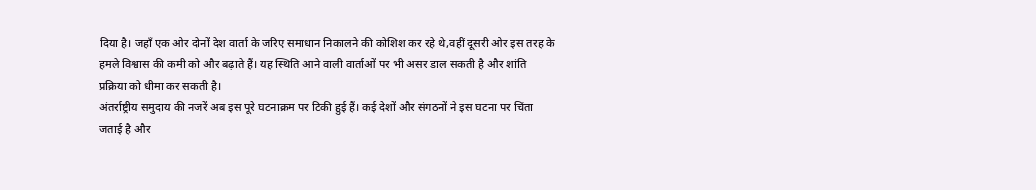दिया है। जहाँ एक ओर दोनों देश वार्ता के जरिए समाधान निकालने की कोशिश कर रहे थे,वहीं दूसरी ओर इस तरह के हमले विश्वास की कमी को और बढ़ाते हैं। यह स्थिति आने वाली वार्ताओं पर भी असर डाल सकती है और शांति प्रक्रिया को धीमा कर सकती है।
अंतर्राष्ट्रीय समुदाय की नजरें अब इस पूरे घटनाक्रम पर टिकी हुई हैं। कई देशों और संगठनों ने इस घटना पर चिंता जताई है और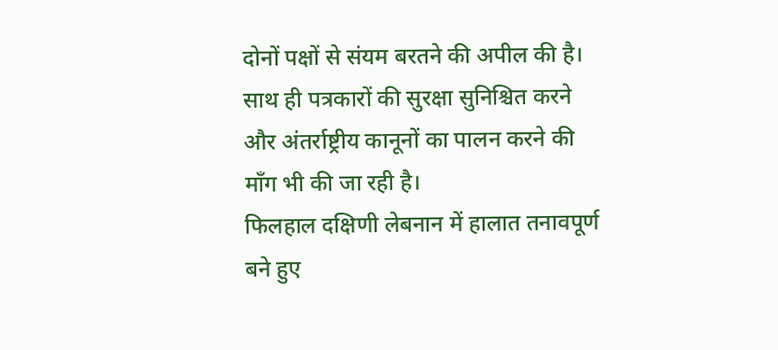दोनों पक्षों से संयम बरतने की अपील की है। साथ ही पत्रकारों की सुरक्षा सुनिश्चित करने और अंतर्राष्ट्रीय कानूनों का पालन करने की माँग भी की जा रही है।
फिलहाल दक्षिणी लेबनान में हालात तनावपूर्ण बने हुए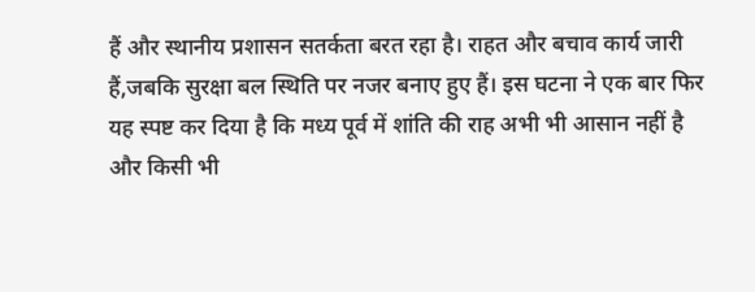हैं और स्थानीय प्रशासन सतर्कता बरत रहा है। राहत और बचाव कार्य जारी हैं,जबकि सुरक्षा बल स्थिति पर नजर बनाए हुए हैं। इस घटना ने एक बार फिर यह स्पष्ट कर दिया है कि मध्य पूर्व में शांति की राह अभी भी आसान नहीं है और किसी भी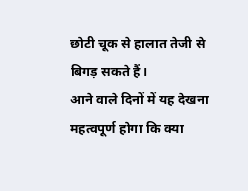छोटी चूक से हालात तेजी से बिगड़ सकते हैं।
आने वाले दिनों में यह देखना महत्वपूर्ण होगा कि क्या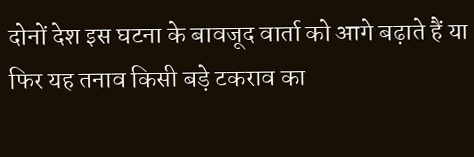दोनों देश इस घटना के बावजूद वार्ता को आगे बढ़ाते हैं या फिर यह तनाव किसी बड़े टकराव का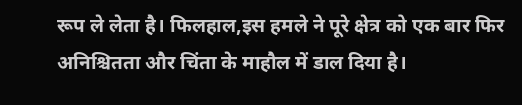रूप ले लेता है। फिलहाल,इस हमले ने पूरे क्षेत्र को एक बार फिर अनिश्चितता और चिंता के माहौल में डाल दिया है।